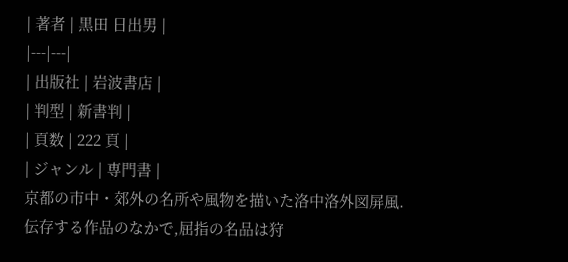| 著者 | 黒田 日出男 |
|---|---|
| 出版社 | 岩波書店 |
| 判型 | 新書判 |
| 頁数 | 222 頁 |
| ジャンル | 専門書 |
京都の市中・郊外の名所や風物を描いた洛中洛外図屏風.伝存する作品のなかで,屈指の名品は狩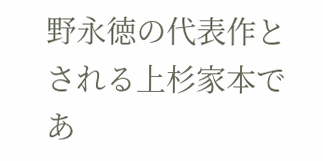野永徳の代表作とされる上杉家本であ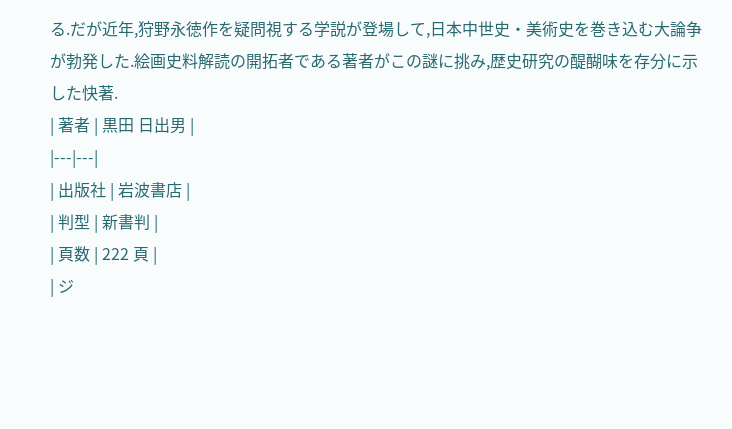る.だが近年,狩野永徳作を疑問視する学説が登場して,日本中世史・美術史を巻き込む大論争が勃発した.絵画史料解読の開拓者である著者がこの謎に挑み,歴史研究の醍醐味を存分に示した快著.
| 著者 | 黒田 日出男 |
|---|---|
| 出版社 | 岩波書店 |
| 判型 | 新書判 |
| 頁数 | 222 頁 |
| ジ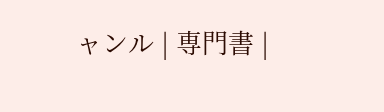ャンル | 専門書 |